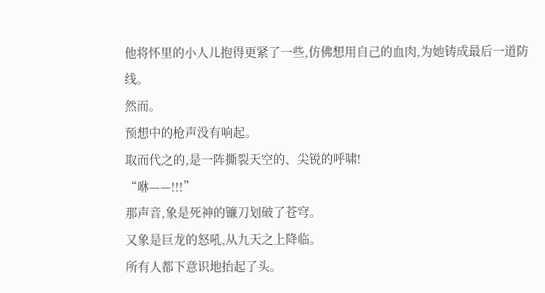他将怀里的小人儿抱得更紧了一些,仿佛想用自己的血肉,为她铸成最后一道防线。
然而。
预想中的枪声没有响起。
取而代之的,是一阵撕裂天空的、尖锐的呼啸!
“咻——!!!”
那声音,象是死神的镰刀划破了苍穹。
又象是巨龙的怒吼,从九天之上降临。
所有人都下意识地抬起了头。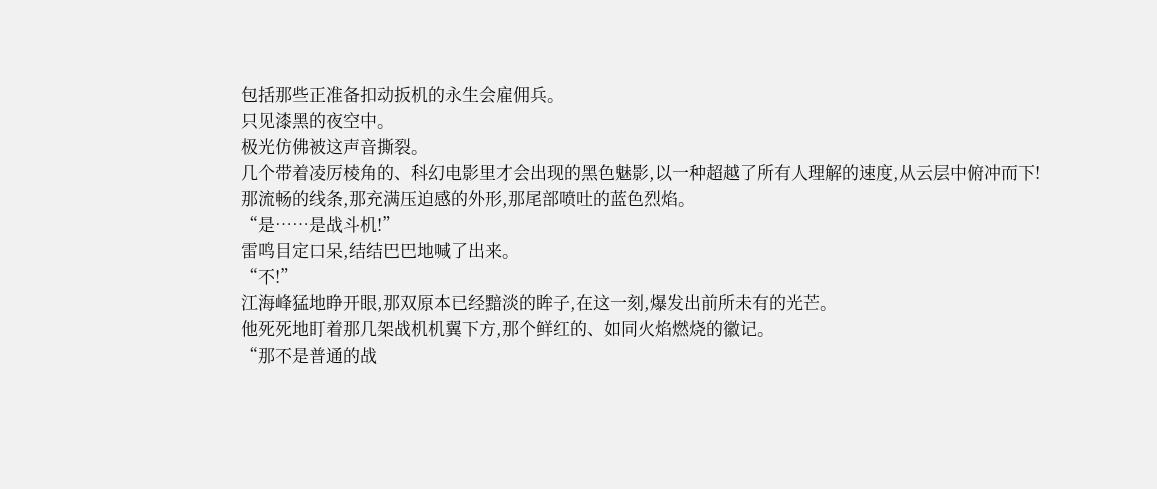包括那些正准备扣动扳机的永生会雇佣兵。
只见漆黑的夜空中。
极光仿佛被这声音撕裂。
几个带着凌厉棱角的、科幻电影里才会出现的黑色魅影,以一种超越了所有人理解的速度,从云层中俯冲而下!
那流畅的线条,那充满压迫感的外形,那尾部喷吐的蓝色烈焰。
“是……是战斗机!”
雷鸣目定口呆,结结巴巴地喊了出来。
“不!”
江海峰猛地睁开眼,那双原本已经黯淡的眸子,在这一刻,爆发出前所未有的光芒。
他死死地盯着那几架战机机翼下方,那个鲜红的、如同火焰燃烧的徽记。
“那不是普通的战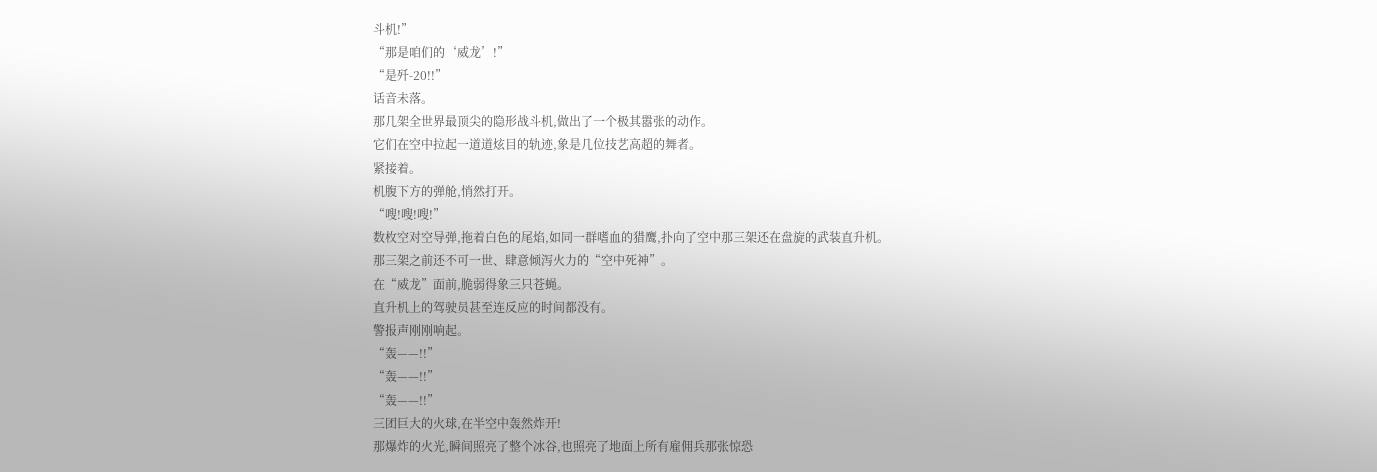斗机!”
“那是咱们的‘威龙’!”
“是歼-20!!”
话音未落。
那几架全世界最顶尖的隐形战斗机,做出了一个极其嚣张的动作。
它们在空中拉起一道道炫目的轨迹,象是几位技艺高超的舞者。
紧接着。
机腹下方的弹舱,悄然打开。
“嗖!嗖!嗖!”
数枚空对空导弹,拖着白色的尾焰,如同一群嗜血的猎鹰,扑向了空中那三架还在盘旋的武装直升机。
那三架之前还不可一世、肆意倾泻火力的“空中死神”。
在“威龙”面前,脆弱得象三只苍蝇。
直升机上的驾驶员甚至连反应的时间都没有。
警报声刚刚响起。
“轰——!!”
“轰——!!”
“轰——!!”
三团巨大的火球,在半空中轰然炸开!
那爆炸的火光,瞬间照亮了整个冰谷,也照亮了地面上所有雇佣兵那张惊恐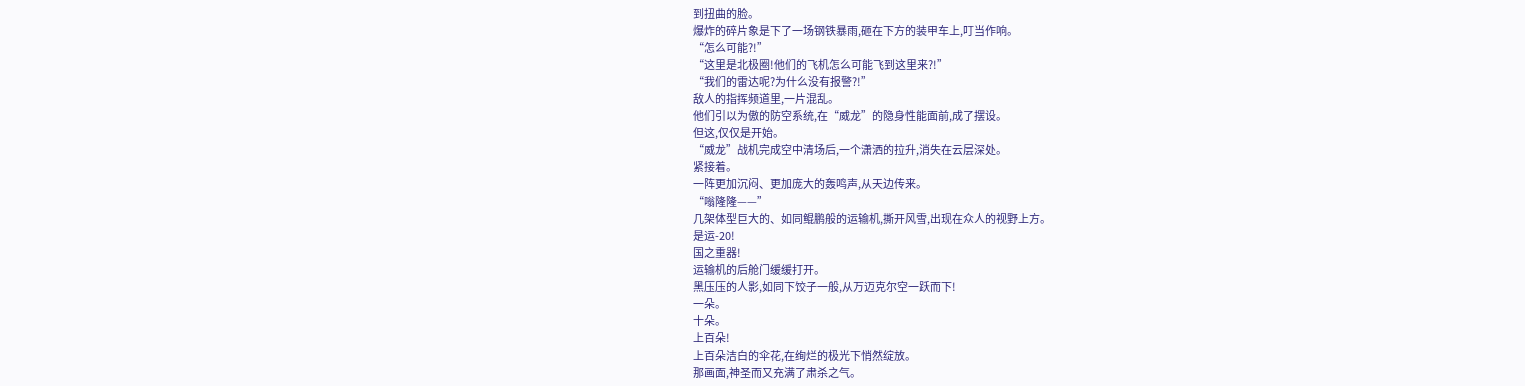到扭曲的脸。
爆炸的碎片象是下了一场钢铁暴雨,砸在下方的装甲车上,叮当作响。
“怎么可能?!”
“这里是北极圈!他们的飞机怎么可能飞到这里来?!”
“我们的雷达呢?为什么没有报警?!”
敌人的指挥频道里,一片混乱。
他们引以为傲的防空系统,在“威龙”的隐身性能面前,成了摆设。
但这,仅仅是开始。
“威龙”战机完成空中清场后,一个潇洒的拉升,消失在云层深处。
紧接着。
一阵更加沉闷、更加庞大的轰鸣声,从天边传来。
“嗡隆隆——”
几架体型巨大的、如同鲲鹏般的运输机,撕开风雪,出现在众人的视野上方。
是运-20!
国之重器!
运输机的后舱门缓缓打开。
黑压压的人影,如同下饺子一般,从万迈克尔空一跃而下!
一朵。
十朵。
上百朵!
上百朵洁白的伞花,在绚烂的极光下悄然绽放。
那画面,神圣而又充满了肃杀之气。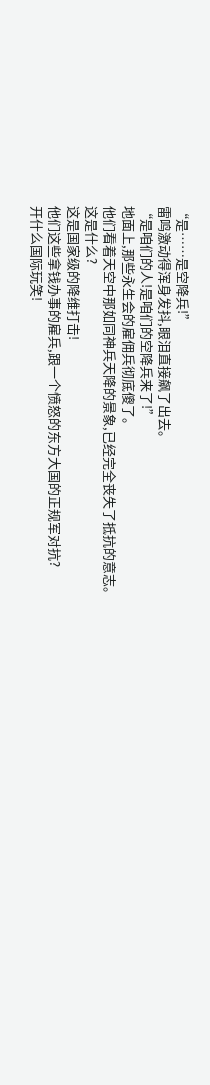“是……是空降兵!”
雷鸣激动得浑身发抖,眼泪直接飙了出去。
“是咱们的人!是咱们的空降兵来了!”
地面上,那些永生会的雇佣兵彻底傻了。
他们看着天空中那如同神兵天降的景象,已经完全丧失了抵抗的意志。
这是什么?
这是国家级的降维打击!
他们这些拿钱办事的雇兵,跟一个愤怒的东方大国的正规军对抗?
开什么国际玩笑!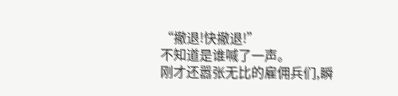“撤退!快撤退!”
不知道是谁喊了一声。
刚才还嚣张无比的雇佣兵们,瞬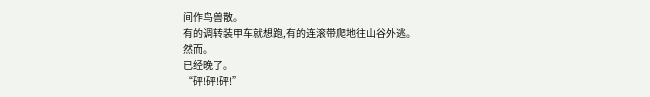间作鸟兽散。
有的调转装甲车就想跑,有的连滚带爬地往山谷外逃。
然而。
已经晚了。
“砰!砰!砰!”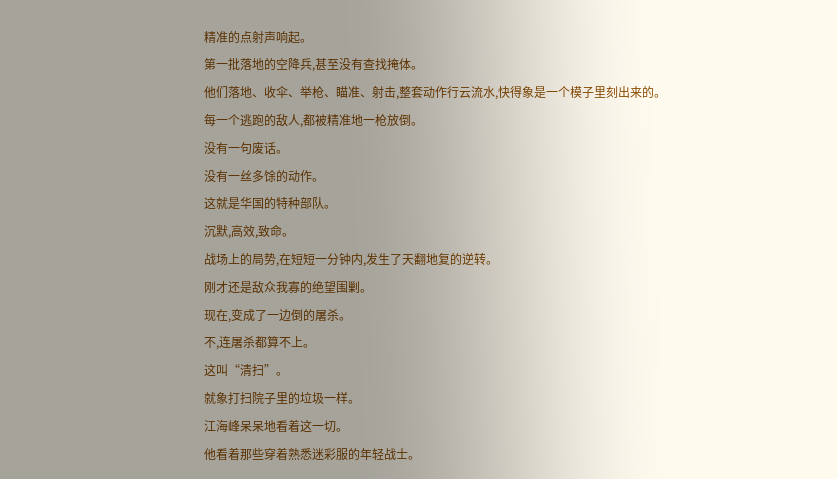精准的点射声响起。
第一批落地的空降兵,甚至没有查找掩体。
他们落地、收伞、举枪、瞄准、射击,整套动作行云流水,快得象是一个模子里刻出来的。
每一个逃跑的敌人,都被精准地一枪放倒。
没有一句废话。
没有一丝多馀的动作。
这就是华国的特种部队。
沉默,高效,致命。
战场上的局势,在短短一分钟内,发生了天翻地复的逆转。
刚才还是敌众我寡的绝望围剿。
现在,变成了一边倒的屠杀。
不,连屠杀都算不上。
这叫“清扫”。
就象打扫院子里的垃圾一样。
江海峰呆呆地看着这一切。
他看着那些穿着熟悉迷彩服的年轻战士。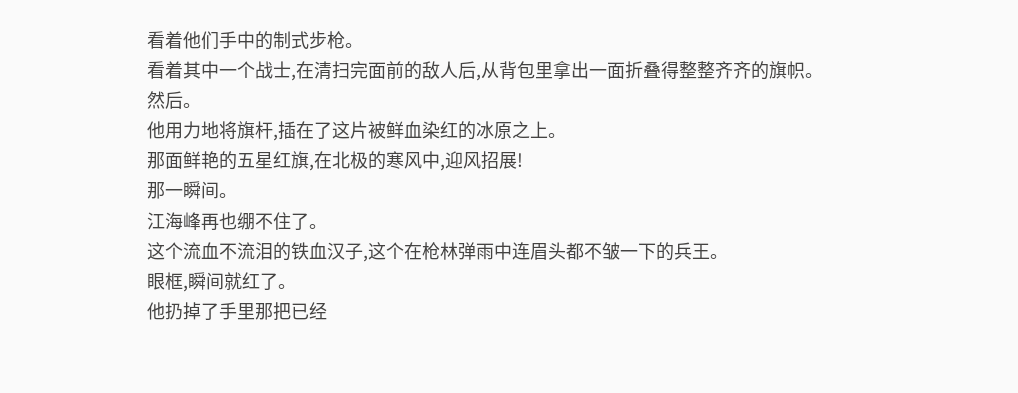看着他们手中的制式步枪。
看着其中一个战士,在清扫完面前的敌人后,从背包里拿出一面折叠得整整齐齐的旗帜。
然后。
他用力地将旗杆,插在了这片被鲜血染红的冰原之上。
那面鲜艳的五星红旗,在北极的寒风中,迎风招展!
那一瞬间。
江海峰再也绷不住了。
这个流血不流泪的铁血汉子,这个在枪林弹雨中连眉头都不皱一下的兵王。
眼框,瞬间就红了。
他扔掉了手里那把已经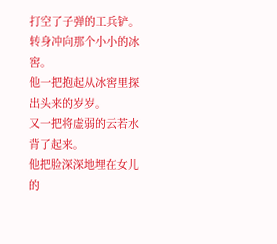打空了子弹的工兵铲。
转身冲向那个小小的冰窖。
他一把抱起从冰窖里探出头来的岁岁。
又一把将虚弱的云若水背了起来。
他把脸深深地埋在女儿的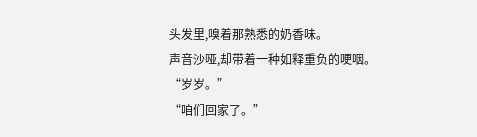头发里,嗅着那熟悉的奶香味。
声音沙哑,却带着一种如释重负的哽咽。
“岁岁。”
“咱们回家了。”